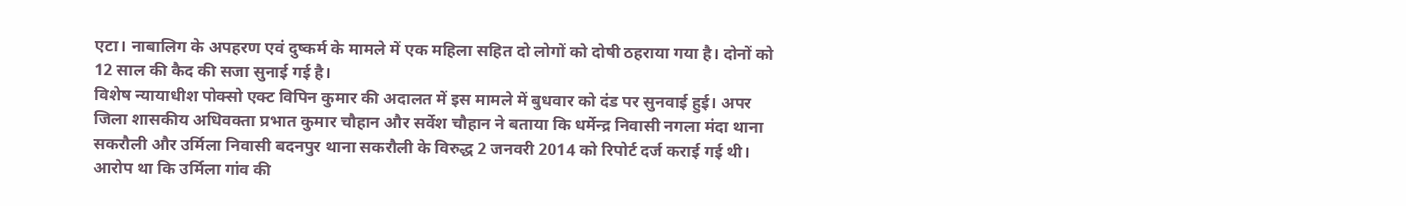एटा। नाबालिग के अपहरण एवं दुष्कर्म के मामले में एक महिला सहित दो लोगों को दोषी ठहराया गया है। दोनों को 12 साल की कैद की सजा सुनाई गई है।
विशेष न्यायाधीश पोक्सो एक्ट विपिन कुमार की अदालत में इस मामले में बुधवार को दंड पर सुनवाई हुई। अपर जिला शासकीय अधिवक्ता प्रभात कुमार चौहान और सर्वेश चौहान ने बताया कि धर्मेन्द्र निवासी नगला मंदा थाना सकरौली और उर्मिला निवासी बदनपुर थाना सकरौली के विरुद्ध 2 जनवरी 2014 को रिपोर्ट दर्ज कराई गई थी। आरोप था कि उर्मिला गांव की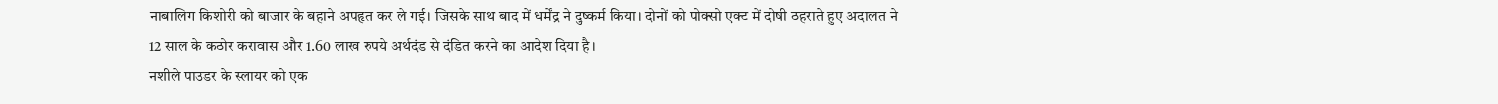नाबालिग किशोरी को बाजार के बहाने अपहृत कर ले गई। जिसके साथ बाद में धर्मेंद्र ने दुष्कर्म किया। दोनों को पोक्सो एक्ट में दोषी ठहराते हुए अदालत ने 12 साल के कठोर करावास और 1.60 लाख रुपये अर्थदंड से दंडित करने का आदेश दिया है।
नशीले पाउडर के स्लायर को एक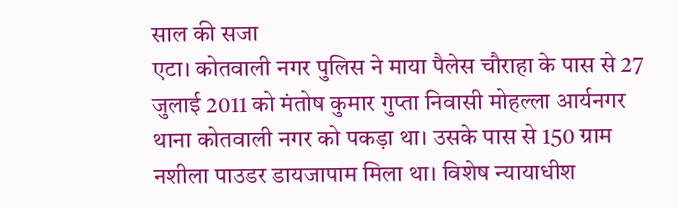साल की सजा
एटा। कोतवाली नगर पुलिस ने माया पैलेस चौराहा के पास से 27 जुलाई 2011 को मंतोष कुमार गुप्ता निवासी मोहल्ला आर्यनगर थाना कोतवाली नगर को पकड़ा था। उसके पास से 150 ग्राम नशीला पाउडर डायजापाम मिला था। विशेष न्यायाधीश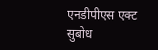एनडीपीएस एक्ट सुबोध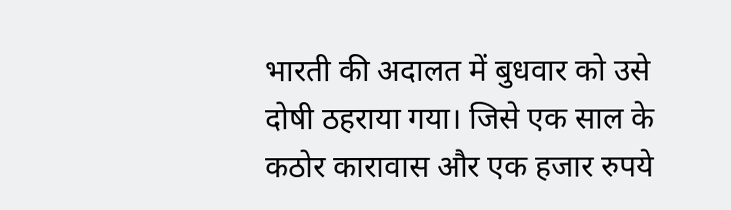भारती की अदालत में बुधवार को उसे दोषी ठहराया गया। जिसे एक साल के कठोर कारावास और एक हजार रुपये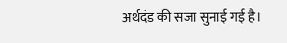अर्थदंड की सजा सुनाई गई है।